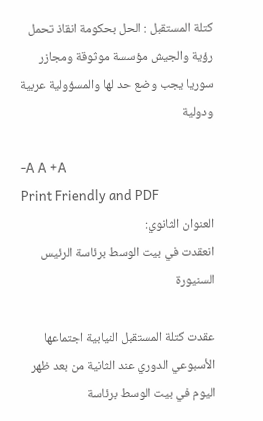كتلة المستقبل : الحل بحكومة انقاذ تحمل رؤية والجيش مؤسسة موثوقة ومجازر سوريا يجب وضع حد لها والمسؤولية عربية ودولية

-A A +A
Print Friendly and PDF
العنوان الثانوي:
انعقدت في بيت الوسط برئاسة الرئيس السنيورة

عقدت كتلة المستقبل النيابية اجتماعها الأسبوعي الدوري عند الثانية من بعد ظهر اليوم في بيت الوسط برئاسة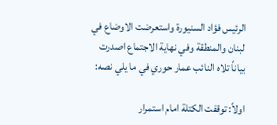الرئيس فؤاد السنيورة واستعرضت الاوضاع في لبنان والمنطقة وفي نهاية الاجتماع اصدرت بياناً تلاه النائب عمار حوري في ما يلي نصه:

اولاً: توقفت الكتلة امام استمرار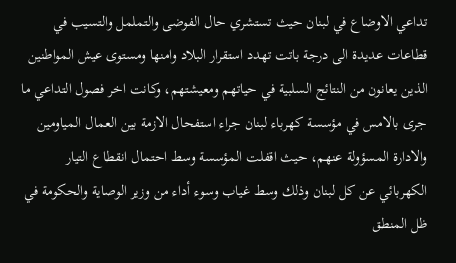تداعي الاوضاع في لبنان حيث تستشري حال الفوضى والتململ والتسيب في قطاعات عديدة الى درجة باتت تهدد استقرار البلاد وامنها ومستوى عيش المواطنين الذين يعانون من النتائج السلبية في حياتهم ومعيشتهم، وكانت اخر فصول التداعي ما جرى بالامس في مؤسسة كهرباء لبنان جراء استفحال الازمة بين العمال المياومين والادارة المسؤولة عنهم، حيث اقفلت المؤسسة وسط احتمال انقطاع التيار الكهربائي عن كل لبنان وذلك وسط غياب وسوء أداء من وزير الوصاية والحكومة في ظل المنطق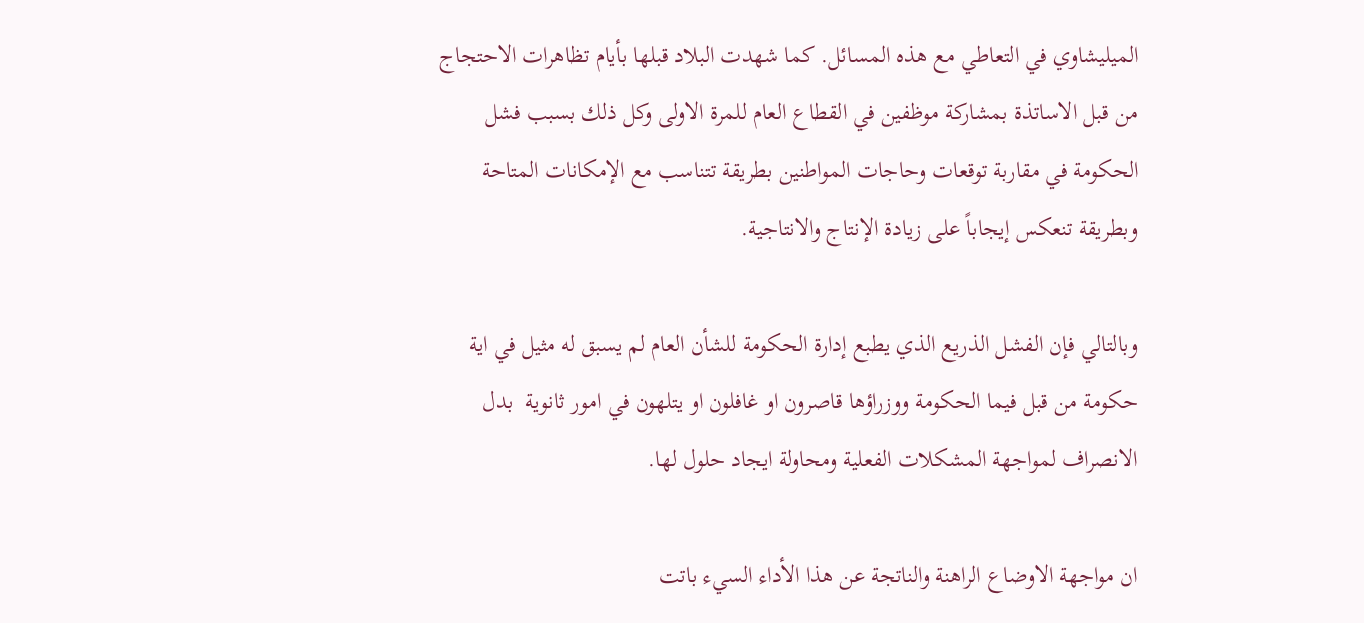الميليشاوي في التعاطي مع هذه المسائل. كما شهدت البلاد قبلها بأيام تظاهرات الاحتجاج من قبل الاساتذة بمشاركة موظفين في القطاع العام للمرة الاولى وكل ذلك بسبب فشل الحكومة في مقاربة توقعات وحاجات المواطنين بطريقة تتناسب مع الإمكانات المتاحة وبطريقة تنعكس إيجاباً على زيادة الإنتاج والانتاجية.

وبالتالي فإن الفشل الذريع الذي يطبع إدارة الحكومة للشأن العام لم يسبق له مثيل في اية حكومة من قبل فيما الحكومة ووزراؤها قاصرون او غافلون او يتلهون في امور ثانوية  بدل الانصراف لمواجهة المشكلات الفعلية ومحاولة ايجاد حلول لها.

ان مواجهة الاوضاع الراهنة والناتجة عن هذا الأداء السيء باتت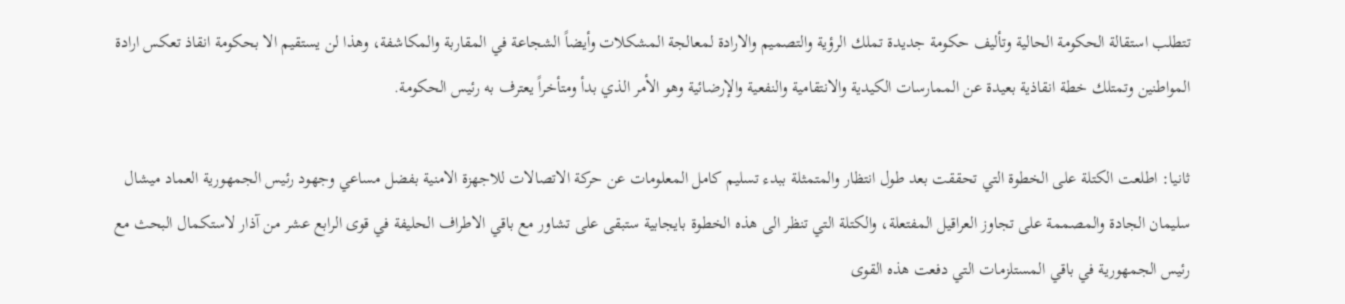تتطلب استقالة الحكومة الحالية وتأليف حكومة جديدة تملك الرؤية والتصميم والارادة لمعالجة المشكلات وأيضاً الشجاعة في المقاربة والمكاشفة، وهذا لن يستقيم الا بحكومة انقاذ تعكس ارادة المواطنين وتمتلك خطة انقاذية بعيدة عن الممارسات الكيدية والانتقامية والنفعية والإرضائية وهو الأمر الذي بدأ ومتأخراً يعترف به رئيس الحكومة.

ثانيا: اطلعت الكتلة على الخطوة التي تحققت بعد طول انتظار والمتمثلة ببدء تسليم كامل المعلومات عن حركة الاتصالات للاجهزة الامنية بفضل مساعي وجهود رئيس الجمهورية العماد ميشال سليمان الجادة والمصممة على تجاوز العراقيل المفتعلة، والكتلة التي تنظر الى هذه الخطوة بايجابية ستبقى على تشاور مع باقي الاطراف الحليفة في قوى الرابع عشر من آذار لاستكمال البحث مع رئيس الجمهورية في باقي المستلزمات التي دفعت هذه القوى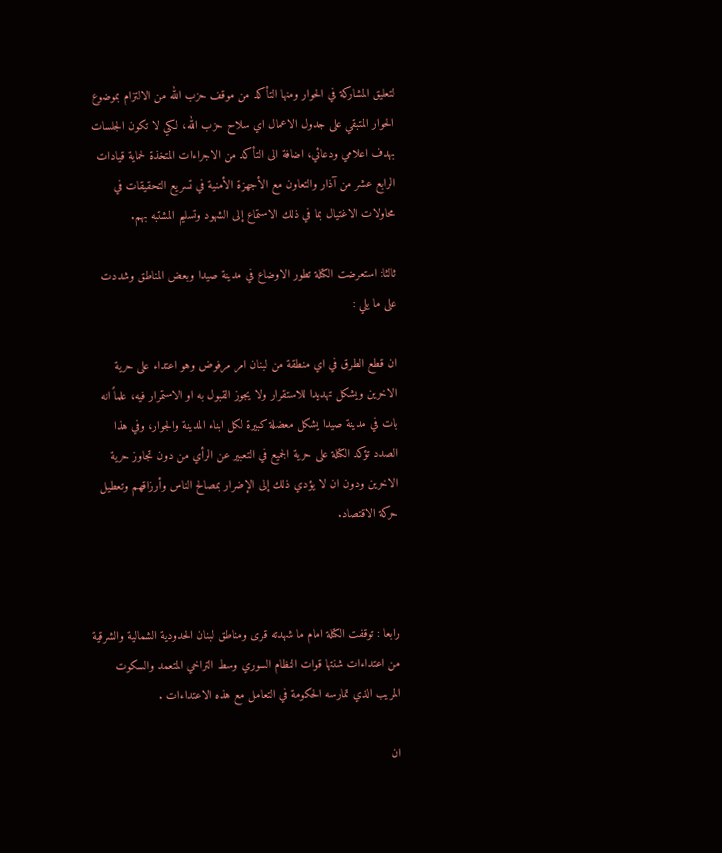لتعليق المشاركة في الحوار ومنها التأكد من موقف حزب الله من الالتزام بموضوع الحوار المتبقي على جدول الاعمال اي سلاح حزب الله، لكي لا تكون الجلسات بهدف اعلامي ودعائي، اضافة الى التأكد من الاجراءات المتخذة لحماية قيادات الرابع عشر من آذار والتعاون مع الأجهزة الأمنية في تسريع التحقيقات في محاولات الاغتيال بما في ذلك الاستماع إلى الشهود وتسليم المشتبه بهم.

ثالثا: استعرضت الكتلة تطور الاوضاع في مدينة صيدا وبعض المناطق وشددت على ما يلي :

ان قطع الطرق في اي منطقة من لبنان امر مرفوض وهو اعتداء على حرية الاخرين ويشكل تهديدا للاستقرار ولا يجوز القبول به او الاستمرار فيه، علماً انه بات في مدينة صيدا يشكل معضلة كبيرة لكل ابناء المدينة والجوار، وفي هذا الصدد تؤكد الكتلة على حرية الجميع في التعبير عن الرأي من دون تجاوز حرية الاخرين ودون ان لا يؤدي ذلك إلى الإضرار بمصالح الناس وأرزاقهم وتعطيل حركة الاقتصاد.



رابعا : توقفت الكتلة امام ما شهدته قرى ومناطق لبنان الحدودية الشمالية والشرقية من اعتداءات شنتها قوات النظام السوري وسط التراخي المتعمد والسكوت المريب الذي تمارسه الحكومة في التعامل مع هذه الاعتداءات .

ان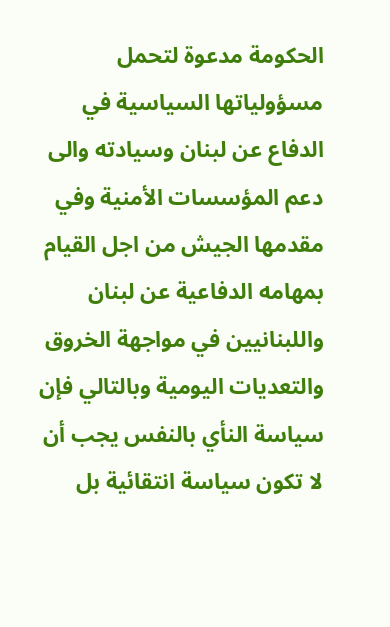الحكومة مدعوة لتحمل مسؤولياتها السياسية في الدفاع عن لبنان وسيادته والى دعم المؤسسات الأمنية وفي مقدمها الجيش من اجل القيام بمهامه الدفاعية عن لبنان واللبنانيين في مواجهة الخروق والتعديات اليومية وبالتالي فإن سياسة النأي بالنفس يجب أن لا تكون سياسة انتقائية بل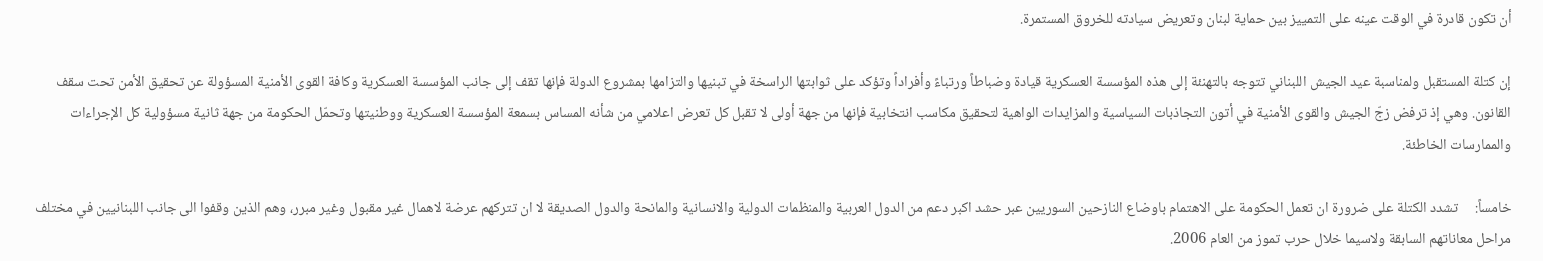أن تكون قادرة في الوقت عينه على التمييز بين حماية لبنان وتعريض سيادته للخروق المستمرة.

إن كتلة المستقبل ولمناسبة عيد الجيش اللبناني تتوجه بالتهنئة إلى هذه المؤسسة العسكرية قيادة وضباطاً ورتباءً وأفراداً وتؤكد على ثوابتها الراسخة في تبنيها والتزامها بمشروع الدولة فإنها تقف إلى جانب المؤسسة العسكرية وكافة القوى الأمنية المسؤولة عن تحقيق الأمن تحت سقف القانون. وهي إذ ترفض زجّ الجيش والقوى الأمنية في أتون التجاذبات السياسية والمزايدات الواهية لتحقيق مكاسب انتخابية فإنها من جهة أولى لا تقبل كل تعرض اعلامي من شأنه المساس بسمعة المؤسسة العسكرية ووطنيتها وتحمّل الحكومة من جهة ثانية مسؤولية كل الإجراءات والممارسات الخاطئة.

خامساً:     تشدد الكتلة على ضرورة ان تعمل الحكومة على الاهتمام باوضاع النازحين السوريين عبر حشد اكبر دعم من الدول العربية والمنظمات الدولية والانسانية والمانحة والدول الصديقة لا ان تتركهم عرضة لاهمال غير مقبول وغير مبرر، وهم الذين وقفوا الى جانب اللبنانيين في مختلف مراحل معاناتهم السابقة ولاسيما خلال حرب تموز من العام 2006.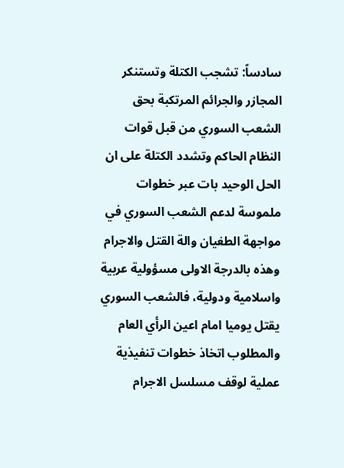سادساً: تشجب الكتلة وتستنكر المجازر والجرائم المرتكبة بحق الشعب السوري من قبل قوات النظام الحاكم وتشدد الكتلة على ان الحل الوحيد بات عبر خطوات ملموسة لدعم الشعب السوري في مواجهة الطغيان والة القتل والاجرام وهذه بالدرجة الاولى مسؤولية عربية واسلامية ودولية، فالشعب السوري يقتل يوميا امام اعين الرأي العام والمطلوب اتخاذ خطوات تنفيذية عملية لوقف مسلسل الاجرام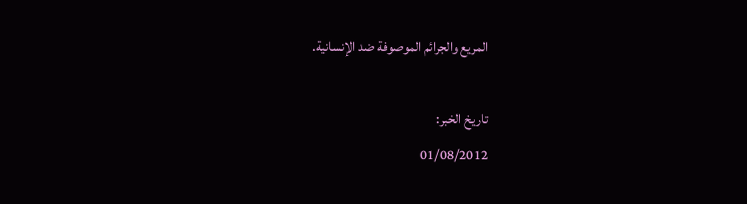المريع والجرائم الموصوفة ضد الإنسانية.

تاريخ الخبر:
01/08/2012